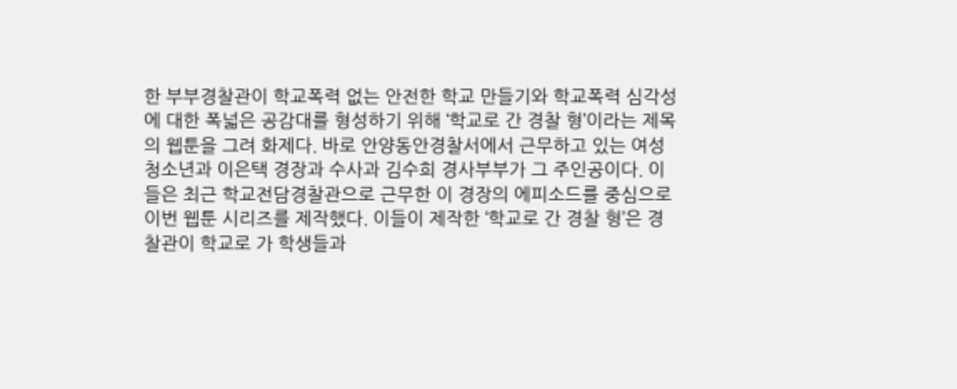한 부부경찰관이 학교폭력 없는 안전한 학교 만들기와 학교폭력 심각성에 대한 폭넓은 공감대를 형성하기 위해 ‘학교로 간 경찰 형’이라는 제목의 웹툰을 그려 화제다. 바로 안양동안경찰서에서 근무하고 있는 여성청소년과 이은택 경장과 수사과 김수희 경사부부가 그 주인공이다. 이들은 최근 학교전담경찰관으로 근무한 이 경장의 에피소드를 중심으로 이번 웹툰 시리즈를 제작했다. 이들이 제작한 ‘학교로 간 경찰 형’은 경찰관이 학교로 가 학생들과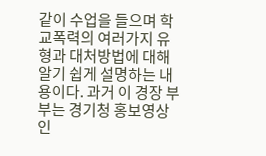같이 수업을 들으며 학교폭력의 여러가지 유형과 대처방법에 대해 알기 쉽게 설명하는 내용이다. 과거 이 경장 부부는 경기청 홍보영상인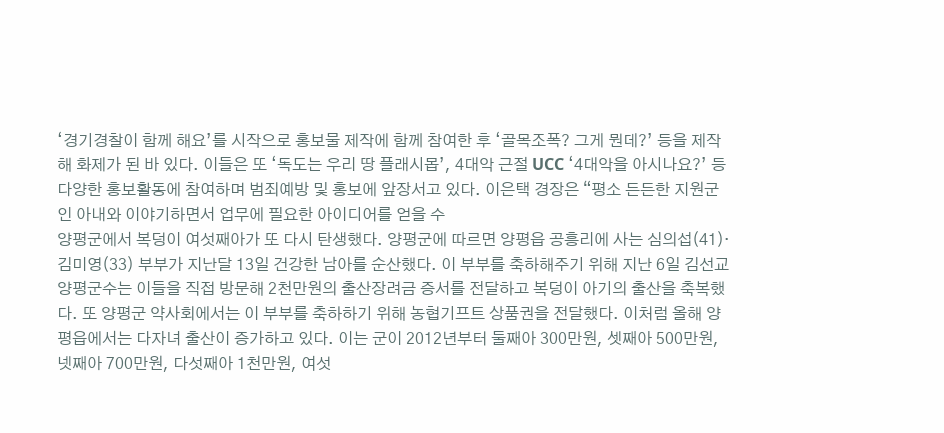‘경기경찰이 함께 해요’를 시작으로 홍보물 제작에 함께 참여한 후 ‘골목조폭? 그게 뭔데?’ 등을 제작해 화제가 된 바 있다. 이들은 또 ‘독도는 우리 땅 플래시몹’, 4대악 근절 UCC ‘4대악을 아시나요?’ 등 다양한 홍보활동에 참여하며 범죄예방 및 홍보에 앞장서고 있다. 이은택 경장은 “평소 든든한 지원군인 아내와 이야기하면서 업무에 필요한 아이디어를 얻을 수
양평군에서 복덩이 여섯째아가 또 다시 탄생했다. 양평군에 따르면 양평읍 공흥리에 사는 심의섭(41)·김미영(33) 부부가 지난달 13일 건강한 남아를 순산했다. 이 부부를 축하해주기 위해 지난 6일 김선교 양평군수는 이들을 직접 방문해 2천만원의 출산장려금 증서를 전달하고 복덩이 아기의 출산을 축복했다. 또 양평군 약사회에서는 이 부부를 축하하기 위해 농협기프트 상품권을 전달했다. 이처럼 올해 양평읍에서는 다자녀 출산이 증가하고 있다. 이는 군이 2012년부터 둘째아 300만원, 셋째아 500만원, 넷째아 700만원, 다섯째아 1천만원, 여섯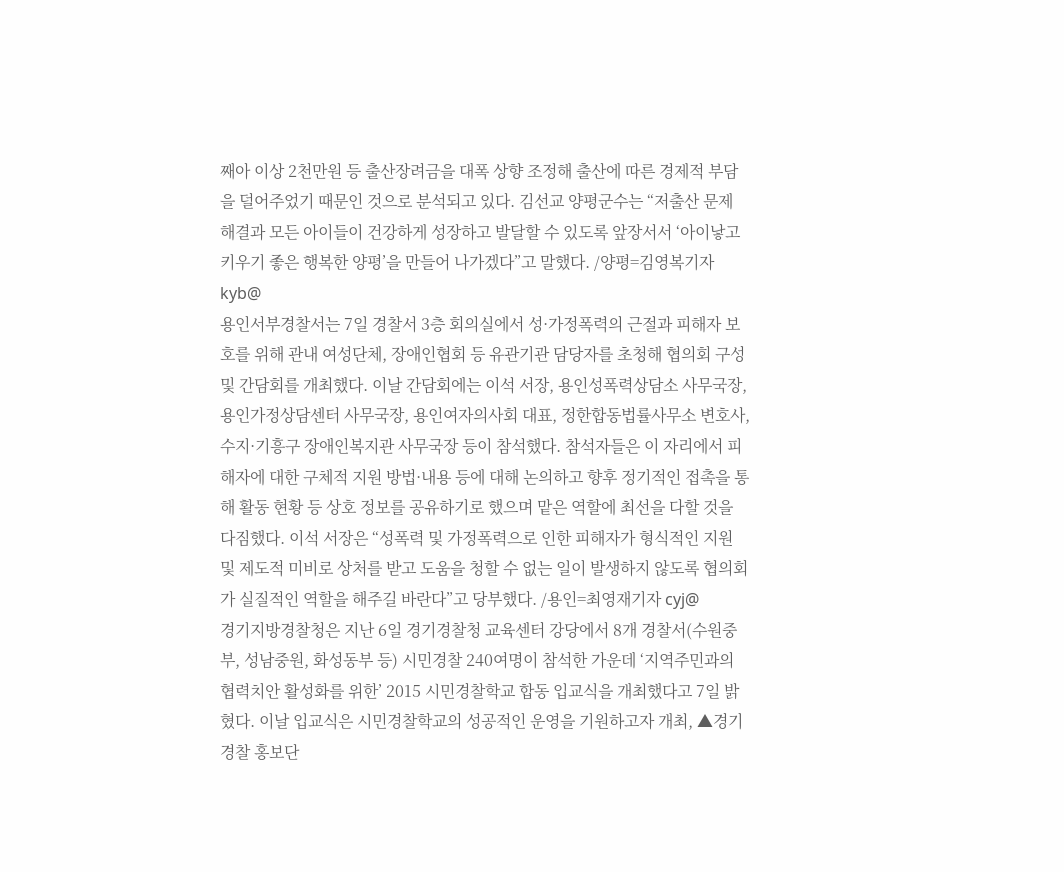째아 이상 2천만원 등 출산장려금을 대폭 상향 조정해 출산에 따른 경제적 부담을 덜어주었기 때문인 것으로 분석되고 있다. 김선교 양평군수는 “저출산 문제 해결과 모든 아이들이 건강하게 성장하고 발달할 수 있도록 앞장서서 ‘아이낳고 키우기 좋은 행복한 양평’을 만들어 나가겠다”고 말했다. /양평=김영복기자 kyb@
용인서부경찰서는 7일 경찰서 3층 회의실에서 성·가정폭력의 근절과 피해자 보호를 위해 관내 여성단체, 장애인협회 등 유관기관 담당자를 초청해 협의회 구성 및 간담회를 개최했다. 이날 간담회에는 이석 서장, 용인성폭력상담소 사무국장, 용인가정상담센터 사무국장, 용인여자의사회 대표, 정한합동법률사무소 변호사, 수지·기흥구 장애인복지관 사무국장 등이 참석했다. 참석자들은 이 자리에서 피해자에 대한 구체적 지원 방법·내용 등에 대해 논의하고 향후 정기적인 접촉을 통해 활동 현황 등 상호 정보를 공유하기로 했으며 맡은 역할에 최선을 다할 것을 다짐했다. 이석 서장은 “성폭력 및 가정폭력으로 인한 피해자가 형식적인 지원 및 제도적 미비로 상처를 받고 도움을 청할 수 없는 일이 발생하지 않도록 협의회가 실질적인 역할을 해주길 바란다”고 당부했다. /용인=최영재기자 cyj@
경기지방경찰청은 지난 6일 경기경찰청 교육센터 강당에서 8개 경찰서(수원중부, 성남중원, 화성동부 등) 시민경찰 240여명이 참석한 가운데 ‘지역주민과의 협력치안 활성화를 위한’ 2015 시민경찰학교 합동 입교식을 개최했다고 7일 밝혔다. 이날 입교식은 시민경찰학교의 성공적인 운영을 기원하고자 개최, ▲경기경찰 홍보단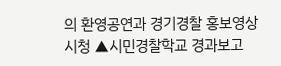의 환영공연과 경기경찰 홍보영상시청 ▲시민경찰학교 경과보고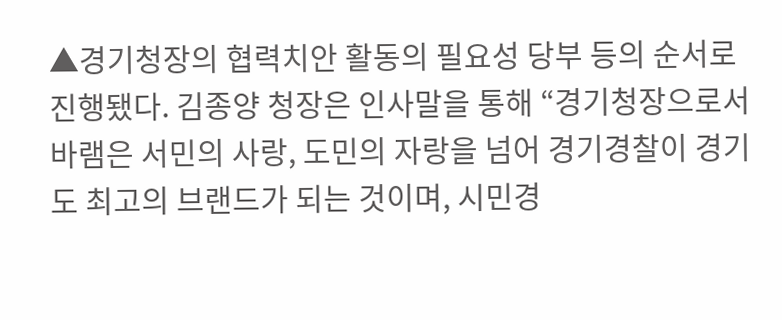▲경기청장의 협력치안 활동의 필요성 당부 등의 순서로 진행됐다. 김종양 청장은 인사말을 통해 “경기청장으로서 바램은 서민의 사랑, 도민의 자랑을 넘어 경기경찰이 경기도 최고의 브랜드가 되는 것이며, 시민경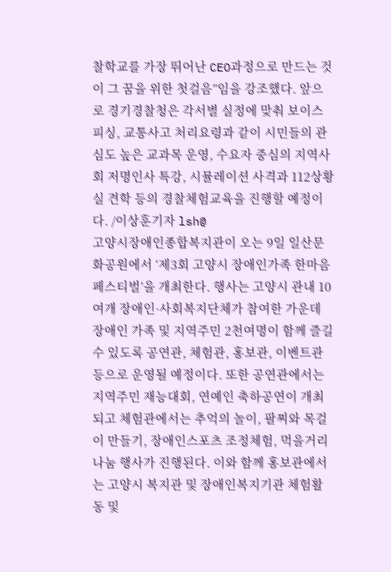찰학교를 가장 뛰어난 CEO과정으로 만드는 것이 그 꿈을 위한 첫걸음”임을 강조했다. 앞으로 경기경찰청은 각서별 실정에 맞춰 보이스 피싱, 교통사고 처리요령과 같이 시민들의 관심도 높은 교과목 운영, 수요자 중심의 지역사회 저명인사 특강, 시뮬레이션 사격과 112상황실 견학 등의 경찰체험교육을 진행할 예정이다. /이상훈기자 lsh@
고양시장애인종합복지관이 오는 9일 일산문화공원에서 ‘제3회 고양시 장애인가족 한마음페스티벌’을 개최한다. 행사는 고양시 관내 10여개 장애인·사회복지단체가 참여한 가운데 장애인 가족 및 지역주민 2천여명이 함께 즐길 수 있도록 공연관, 체험관, 홍보관, 이벤트관 등으로 운영될 예정이다. 또한 공연관에서는 지역주민 재능대회, 연예인 축하공연이 개최되고 체험관에서는 추억의 놀이, 팔찌와 목걸이 만들기, 장애인스포츠 조정체험, 먹을거리 나눔 행사가 진행된다. 이와 함께 홍보관에서는 고양시 복지관 및 장애인복지기관 체험활동 및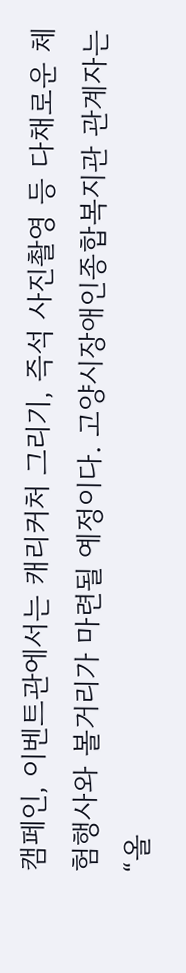캠페인, 이벤트관에서는 캐리커처 그리기, 즉석 사진촬영 등 다채로운 체험행사와 볼거리가 마련될 예정이다. 고양시장애인종합복지관 관계자는 “올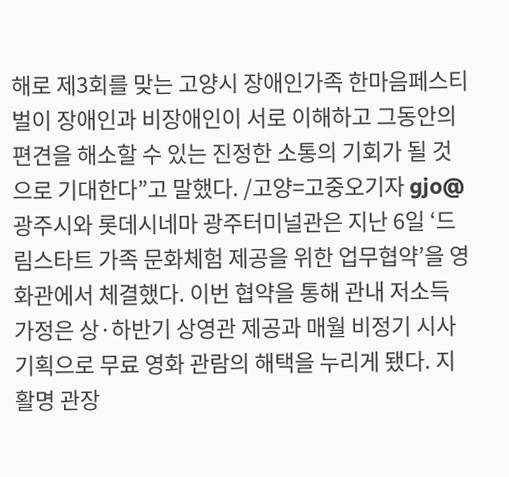해로 제3회를 맞는 고양시 장애인가족 한마음페스티벌이 장애인과 비장애인이 서로 이해하고 그동안의 편견을 해소할 수 있는 진정한 소통의 기회가 될 것으로 기대한다”고 말했다. /고양=고중오기자 gjo@
광주시와 롯데시네마 광주터미널관은 지난 6일 ‘드림스타트 가족 문화체험 제공을 위한 업무협약’을 영화관에서 체결했다. 이번 협약을 통해 관내 저소득 가정은 상·하반기 상영관 제공과 매월 비정기 시사기획으로 무료 영화 관람의 해택을 누리게 됐다. 지활명 관장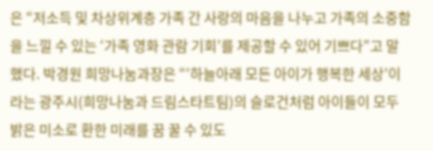은 “저소득 및 차상위계층 가족 간 사랑의 마음을 나누고 가족의 소중함을 느낄 수 있는 ‘가족 영화 관람 기회’를 제공할 수 있어 기쁘다”고 말했다. 박경원 희망나눔과장은 “‘하늘아래 모든 아이가 행복한 세상’이라는 광주시(희망나눔과 드림스타트팀)의 슬로건처럼 아이들이 모두 밝은 미소로 환한 미래를 꿈 꿀 수 있도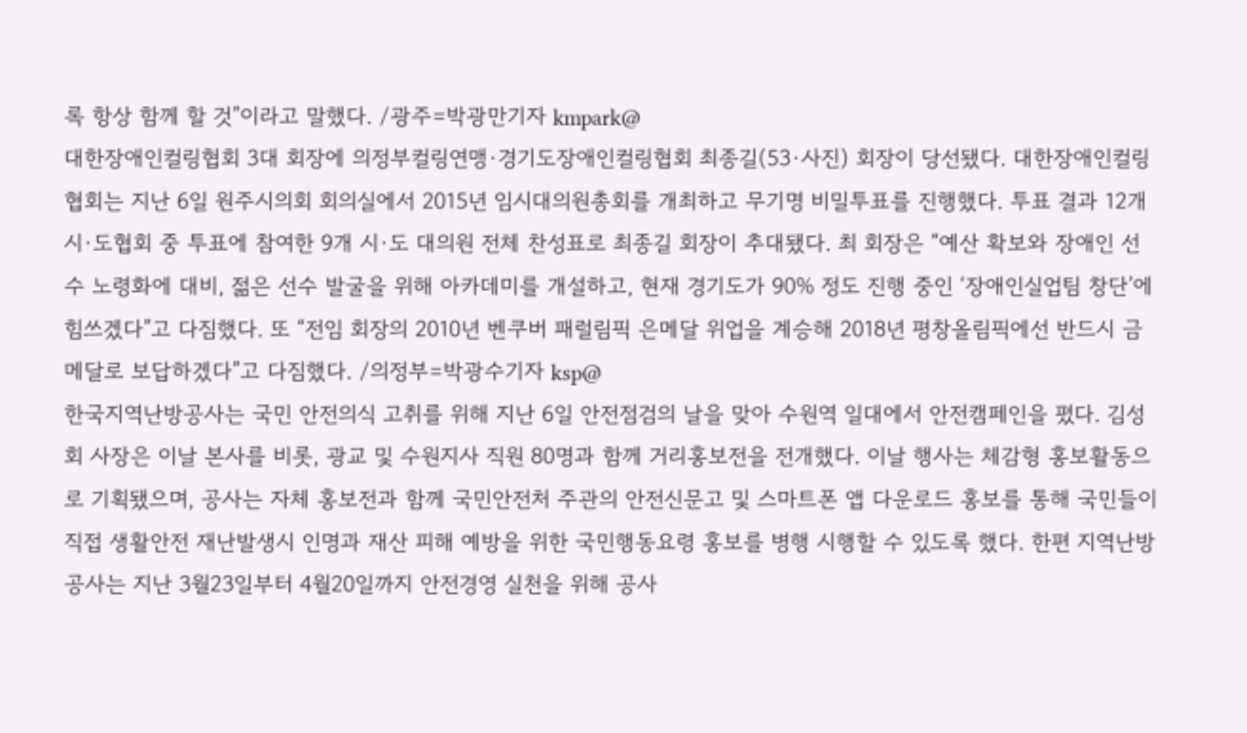록 항상 함께 할 것”이라고 말했다. /광주=박광만기자 kmpark@
대한장애인컬링협회 3대 회장에 의정부컬링연맹·경기도장애인컬링협회 최종길(53·사진) 회장이 당선됐다. 대한장애인컬링협회는 지난 6일 원주시의회 회의실에서 2015년 임시대의원총회를 개최하고 무기명 비밀투표를 진행했다. 투표 결과 12개 시·도협회 중 투표에 참여한 9개 시·도 대의원 전체 찬성표로 최종길 회장이 추대됐다. 최 회장은 “예산 확보와 장애인 선수 노령화에 대비, 젊은 선수 발굴을 위해 아카데미를 개설하고, 현재 경기도가 90% 정도 진행 중인 ‘장애인실업팀 창단’에 힘쓰겠다”고 다짐했다. 또 “전임 회장의 2010년 벤쿠버 패럴림픽 은메달 위업을 계승해 2018년 평창올림픽에선 반드시 금메달로 보답하겠다”고 다짐했다. /의정부=박광수기자 ksp@
한국지역난방공사는 국민 안전의식 고취를 위해 지난 6일 안전점검의 날을 맞아 수원역 일대에서 안전캠페인을 폈다. 김성회 사장은 이날 본사를 비롯, 광교 및 수원지사 직원 80명과 함께 거리홍보전을 전개했다. 이날 행사는 체감형 홍보활동으로 기획됐으며, 공사는 자체 홍보전과 함께 국민안전처 주관의 안전신문고 및 스마트폰 앱 다운로드 홍보를 통해 국민들이 직접 생활안전 재난발생시 인명과 재산 피해 예방을 위한 국민행동요령 홍보를 병행 시행할 수 있도록 했다. 한편 지역난방공사는 지난 3월23일부터 4월20일까지 안전경영 실천을 위해 공사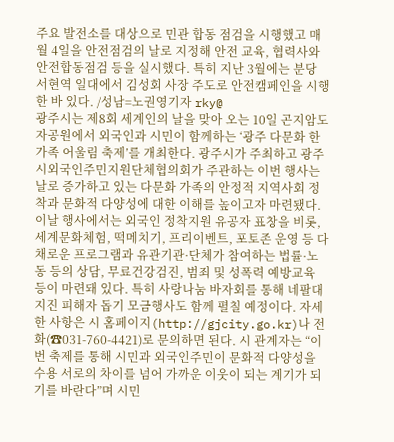주요 발전소를 대상으로 민관 합동 점검을 시행했고 매월 4일을 안전점검의 날로 지정해 안전 교육, 협력사와 안전합동점검 등을 실시했다. 특히 지난 3월에는 분당 서현역 일대에서 김성회 사장 주도로 안전캠페인을 시행한 바 있다. /성남=노권영기자 rky@
광주시는 제8회 세계인의 날을 맞아 오는 10일 곤지암도자공원에서 외국인과 시민이 함께하는 ‘광주 다문화 한가족 어울림 축제’를 개최한다. 광주시가 주최하고 광주시외국인주민지원단체협의회가 주관하는 이번 행사는 날로 증가하고 있는 다문화 가족의 안정적 지역사회 정착과 문화적 다양성에 대한 이해를 높이고자 마련됐다. 이날 행사에서는 외국인 정착지원 유공자 표창을 비롯, 세계문화체험, 떡메치기, 프리이벤트, 포토존 운영 등 다채로운 프로그램과 유관기관·단체가 참여하는 법률·노동 등의 상담, 무료건강검진, 범죄 및 성폭력 예방교육 등이 마련돼 있다. 특히 사랑나눔 바자회를 통해 네팔대지진 피해자 돕기 모금행사도 함께 펼칠 예정이다. 자세한 사항은 시 홈페이지(http://gjcity.go.kr)나 전화(☎031-760-4421)로 문의하면 된다. 시 관계자는 “이번 축제를 통해 시민과 외국인주민이 문화적 다양성을 수용 서로의 차이를 넘어 가까운 이웃이 되는 계기가 되기를 바란다”며 시민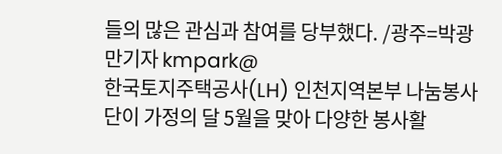들의 많은 관심과 참여를 당부했다. /광주=박광만기자 kmpark@
한국토지주택공사(LH) 인천지역본부 나눔봉사단이 가정의 달 5월을 맞아 다양한 봉사활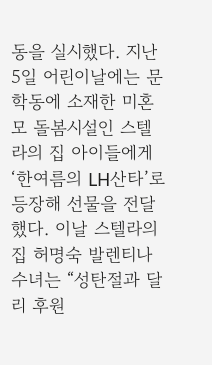동을 실시했다. 지난 5일 어린이날에는 문학동에 소재한 미혼모 돌봄시설인 스텔라의 집 아이들에게 ‘한여름의 LH산타’로 등장해 선물을 전달했다. 이날 스텔라의 집 허명숙 발렌티나 수녀는 “성탄절과 달리 후원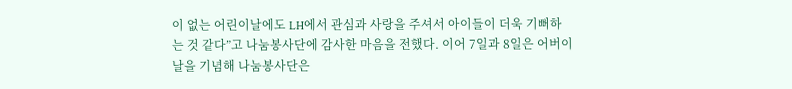이 없는 어린이날에도 LH에서 관심과 사랑을 주셔서 아이들이 더욱 기뻐하는 것 같다”고 나눔봉사단에 감사한 마음을 전했다. 이어 7일과 8일은 어버이날을 기념해 나눔봉사단은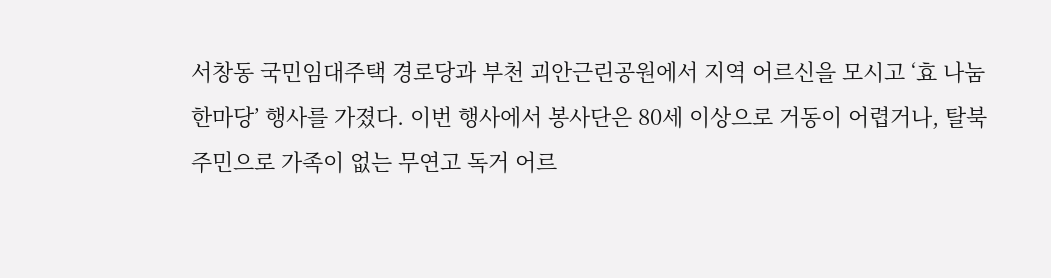서창동 국민임대주택 경로당과 부천 괴안근린공원에서 지역 어르신을 모시고 ‘효 나눔 한마당’ 행사를 가졌다. 이번 행사에서 봉사단은 80세 이상으로 거동이 어렵거나, 탈북주민으로 가족이 없는 무연고 독거 어르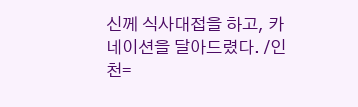신께 식사대접을 하고, 카네이션을 달아드렸다. /인천=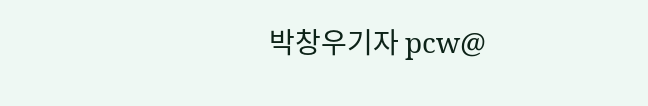박창우기자 pcw@